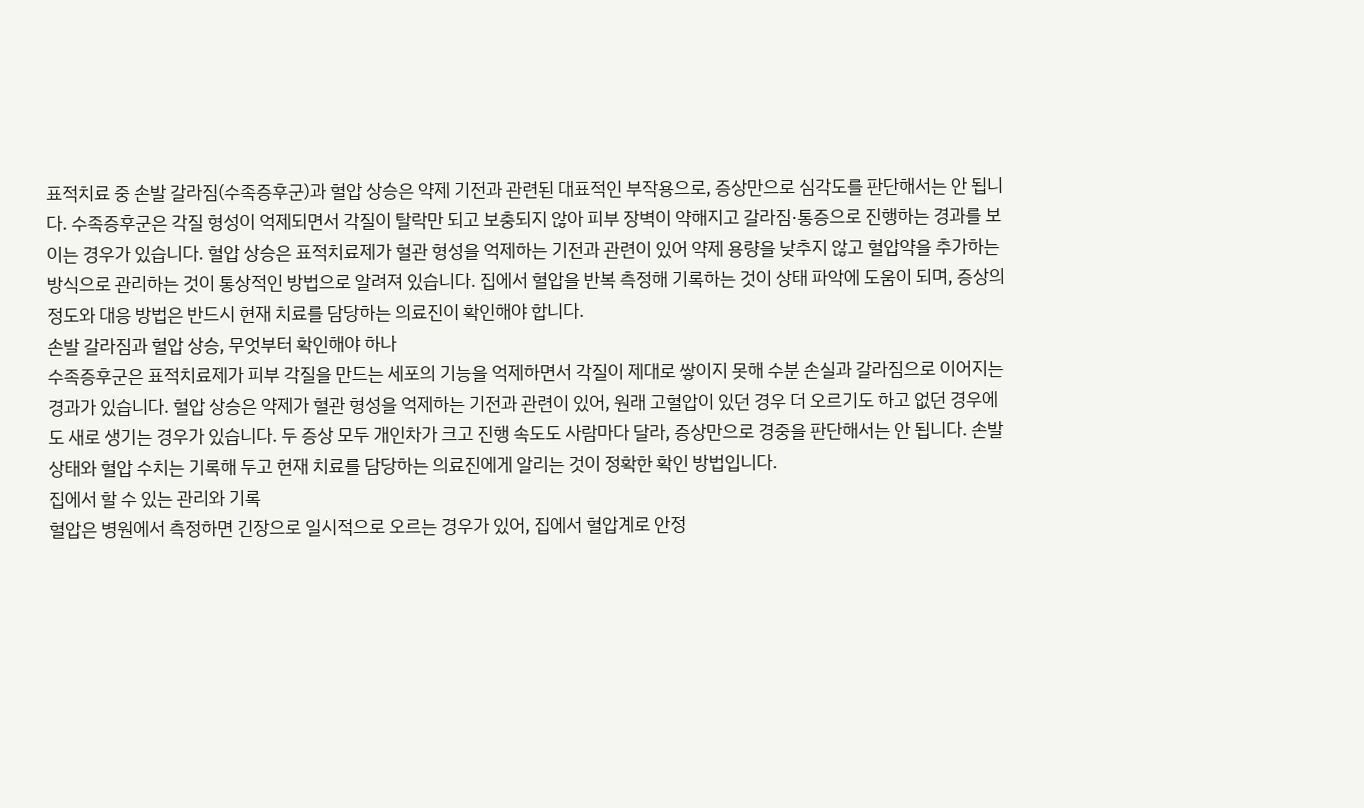표적치료 중 손발 갈라짐(수족증후군)과 혈압 상승은 약제 기전과 관련된 대표적인 부작용으로, 증상만으로 심각도를 판단해서는 안 됩니다. 수족증후군은 각질 형성이 억제되면서 각질이 탈락만 되고 보충되지 않아 피부 장벽이 약해지고 갈라짐·통증으로 진행하는 경과를 보이는 경우가 있습니다. 혈압 상승은 표적치료제가 혈관 형성을 억제하는 기전과 관련이 있어 약제 용량을 낮추지 않고 혈압약을 추가하는 방식으로 관리하는 것이 통상적인 방법으로 알려져 있습니다. 집에서 혈압을 반복 측정해 기록하는 것이 상태 파악에 도움이 되며, 증상의 정도와 대응 방법은 반드시 현재 치료를 담당하는 의료진이 확인해야 합니다.
손발 갈라짐과 혈압 상승, 무엇부터 확인해야 하나
수족증후군은 표적치료제가 피부 각질을 만드는 세포의 기능을 억제하면서 각질이 제대로 쌓이지 못해 수분 손실과 갈라짐으로 이어지는 경과가 있습니다. 혈압 상승은 약제가 혈관 형성을 억제하는 기전과 관련이 있어, 원래 고혈압이 있던 경우 더 오르기도 하고 없던 경우에도 새로 생기는 경우가 있습니다. 두 증상 모두 개인차가 크고 진행 속도도 사람마다 달라, 증상만으로 경중을 판단해서는 안 됩니다. 손발 상태와 혈압 수치는 기록해 두고 현재 치료를 담당하는 의료진에게 알리는 것이 정확한 확인 방법입니다.
집에서 할 수 있는 관리와 기록
혈압은 병원에서 측정하면 긴장으로 일시적으로 오르는 경우가 있어, 집에서 혈압계로 안정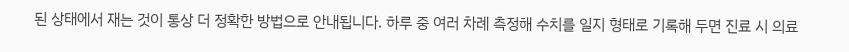된 상태에서 재는 것이 통상 더 정확한 방법으로 안내됩니다. 하루 중 여러 차례 측정해 수치를 일지 형태로 기록해 두면 진료 시 의료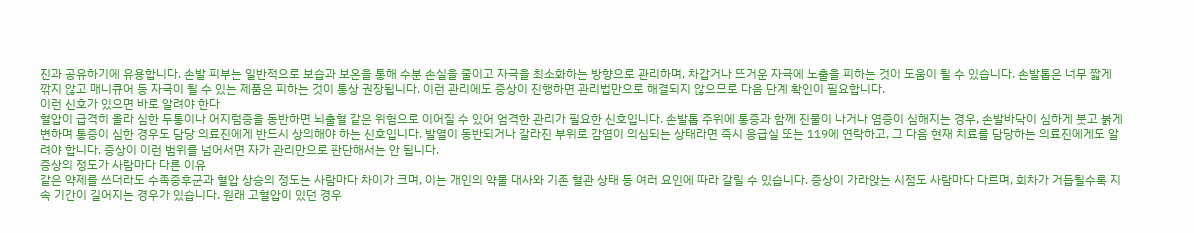진과 공유하기에 유용합니다. 손발 피부는 일반적으로 보습과 보온을 통해 수분 손실을 줄이고 자극을 최소화하는 방향으로 관리하며, 차갑거나 뜨거운 자극에 노출을 피하는 것이 도움이 될 수 있습니다. 손발톱은 너무 짧게 깎지 않고 매니큐어 등 자극이 될 수 있는 제품은 피하는 것이 통상 권장됩니다. 이런 관리에도 증상이 진행하면 관리법만으로 해결되지 않으므로 다음 단계 확인이 필요합니다.
이런 신호가 있으면 바로 알려야 한다
혈압이 급격히 올라 심한 두통이나 어지럼증을 동반하면 뇌출혈 같은 위험으로 이어질 수 있어 엄격한 관리가 필요한 신호입니다. 손발톱 주위에 통증과 함께 진물이 나거나 염증이 심해지는 경우, 손발바닥이 심하게 붓고 붉게 변하며 통증이 심한 경우도 담당 의료진에게 반드시 상의해야 하는 신호입니다. 발열이 동반되거나 갈라진 부위로 감염이 의심되는 상태라면 즉시 응급실 또는 119에 연락하고, 그 다음 현재 치료를 담당하는 의료진에게도 알려야 합니다. 증상이 이런 범위를 넘어서면 자가 관리만으로 판단해서는 안 됩니다.
증상의 정도가 사람마다 다른 이유
같은 약제를 쓰더라도 수족증후군과 혈압 상승의 정도는 사람마다 차이가 크며, 이는 개인의 약물 대사와 기존 혈관 상태 등 여러 요인에 따라 갈릴 수 있습니다. 증상이 가라앉는 시점도 사람마다 다르며, 회차가 거듭될수록 지속 기간이 길어지는 경우가 있습니다. 원래 고혈압이 있던 경우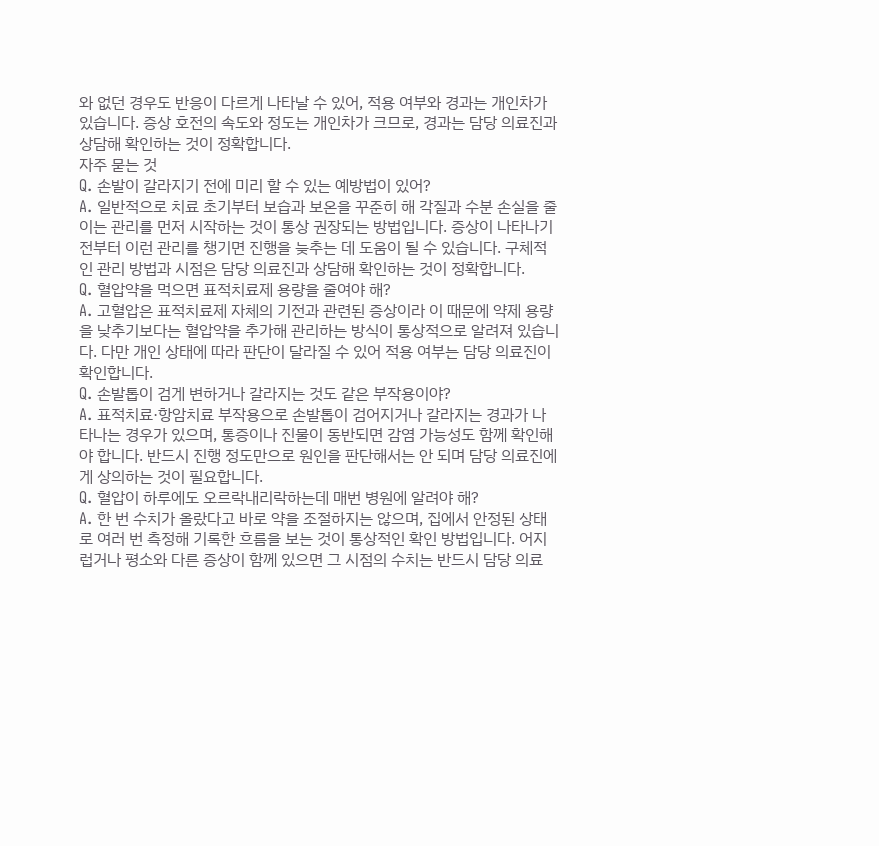와 없던 경우도 반응이 다르게 나타날 수 있어, 적용 여부와 경과는 개인차가 있습니다. 증상 호전의 속도와 정도는 개인차가 크므로, 경과는 담당 의료진과 상담해 확인하는 것이 정확합니다.
자주 묻는 것
Q. 손발이 갈라지기 전에 미리 할 수 있는 예방법이 있어?
A. 일반적으로 치료 초기부터 보습과 보온을 꾸준히 해 각질과 수분 손실을 줄이는 관리를 먼저 시작하는 것이 통상 권장되는 방법입니다. 증상이 나타나기 전부터 이런 관리를 챙기면 진행을 늦추는 데 도움이 될 수 있습니다. 구체적인 관리 방법과 시점은 담당 의료진과 상담해 확인하는 것이 정확합니다.
Q. 혈압약을 먹으면 표적치료제 용량을 줄여야 해?
A. 고혈압은 표적치료제 자체의 기전과 관련된 증상이라 이 때문에 약제 용량을 낮추기보다는 혈압약을 추가해 관리하는 방식이 통상적으로 알려져 있습니다. 다만 개인 상태에 따라 판단이 달라질 수 있어 적용 여부는 담당 의료진이 확인합니다.
Q. 손발톱이 검게 변하거나 갈라지는 것도 같은 부작용이야?
A. 표적치료·항암치료 부작용으로 손발톱이 검어지거나 갈라지는 경과가 나타나는 경우가 있으며, 통증이나 진물이 동반되면 감염 가능성도 함께 확인해야 합니다. 반드시 진행 정도만으로 원인을 판단해서는 안 되며 담당 의료진에게 상의하는 것이 필요합니다.
Q. 혈압이 하루에도 오르락내리락하는데 매번 병원에 알려야 해?
A. 한 번 수치가 올랐다고 바로 약을 조절하지는 않으며, 집에서 안정된 상태로 여러 번 측정해 기록한 흐름을 보는 것이 통상적인 확인 방법입니다. 어지럽거나 평소와 다른 증상이 함께 있으면 그 시점의 수치는 반드시 담당 의료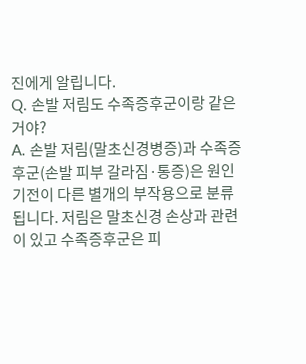진에게 알립니다.
Q. 손발 저림도 수족증후군이랑 같은 거야?
A. 손발 저림(말초신경병증)과 수족증후군(손발 피부 갈라짐·통증)은 원인 기전이 다른 별개의 부작용으로 분류됩니다. 저림은 말초신경 손상과 관련이 있고 수족증후군은 피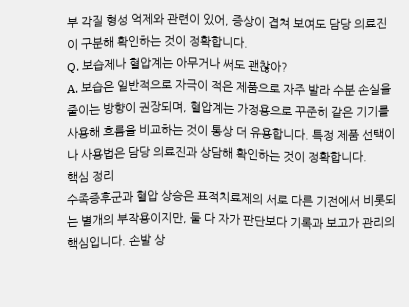부 각질 형성 억제와 관련이 있어, 증상이 겹쳐 보여도 담당 의료진이 구분해 확인하는 것이 정확합니다.
Q. 보습제나 혈압계는 아무거나 써도 괜찮아?
A. 보습은 일반적으로 자극이 적은 제품으로 자주 발라 수분 손실을 줄이는 방향이 권장되며, 혈압계는 가정용으로 꾸준히 같은 기기를 사용해 흐름을 비교하는 것이 통상 더 유용합니다. 특정 제품 선택이나 사용법은 담당 의료진과 상담해 확인하는 것이 정확합니다.
핵심 정리
수족증후군과 혈압 상승은 표적치료제의 서로 다른 기전에서 비롯되는 별개의 부작용이지만, 둘 다 자가 판단보다 기록과 보고가 관리의 핵심입니다. 손발 상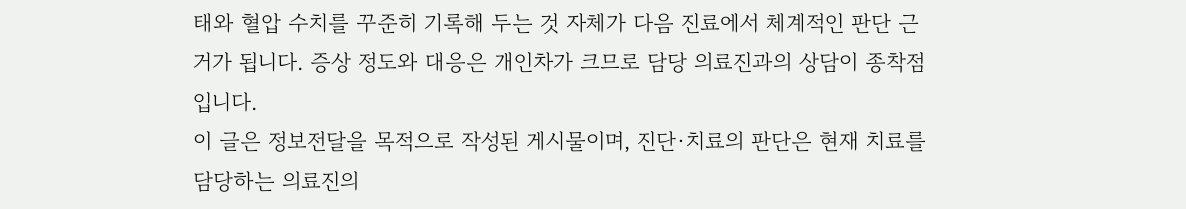태와 혈압 수치를 꾸준히 기록해 두는 것 자체가 다음 진료에서 체계적인 판단 근거가 됩니다. 증상 정도와 대응은 개인차가 크므로 담당 의료진과의 상담이 종착점입니다.
이 글은 정보전달을 목적으로 작성된 게시물이며, 진단·치료의 판단은 현재 치료를 담당하는 의료진의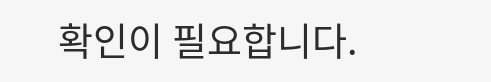확인이 필요합니다.